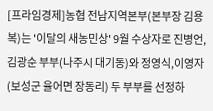[프라임경제]농협 전남지역본부(본부장 김용복)는 '이달의 새농민상' 9월 수상자로 진병언,김광순 부부(나주시 대기동)와 정영식,이영자(보성군 율어면 장동리) 두 부부를 선정하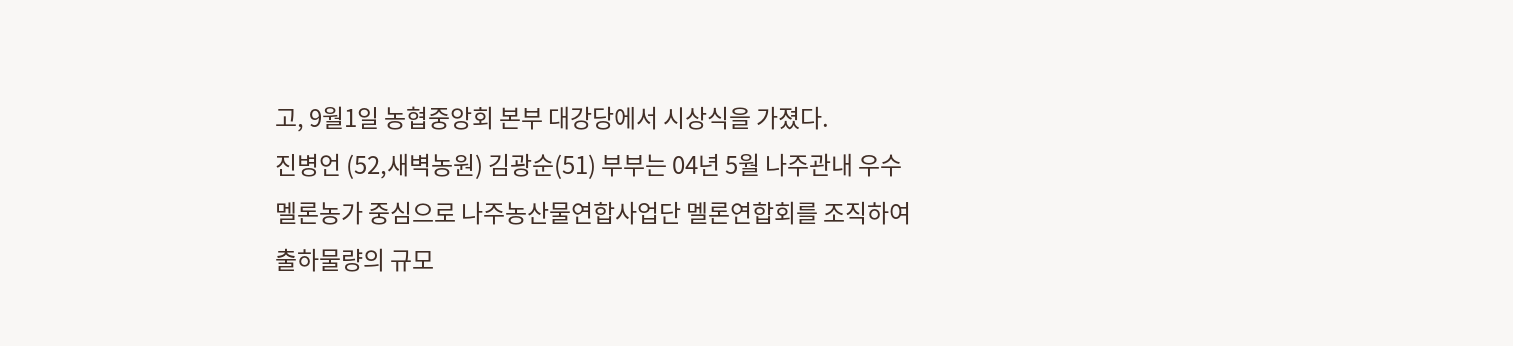고, 9월1일 농협중앙회 본부 대강당에서 시상식을 가졌다.
진병언 (52,새벽농원) 김광순(51) 부부는 04년 5월 나주관내 우수 멜론농가 중심으로 나주농산물연합사업단 멜론연합회를 조직하여 출하물량의 규모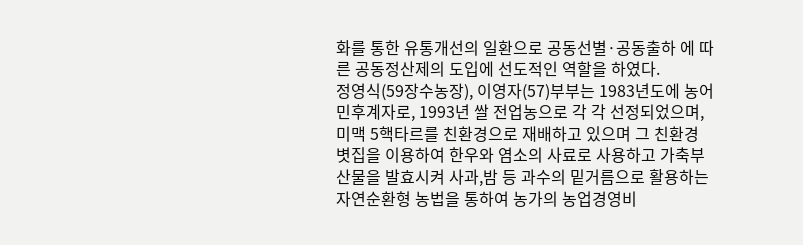화를 통한 유통개선의 일환으로 공동선별·공동출하 에 따른 공동정산제의 도입에 선도적인 역할을 하였다.
정영식(59장수농장), 이영자(57)부부는 1983년도에 농어민후계자로, 1993년 쌀 전업농으로 각 각 선정되었으며, 미맥 5핵타르를 친환경으로 재배하고 있으며 그 친환경 볏집을 이용하여 한우와 염소의 사료로 사용하고 가축부산물을 발효시켜 사과,밤 등 과수의 밑거름으로 활용하는 자연순환형 농법을 통하여 농가의 농업경영비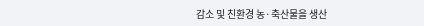감소 및 친환경 농·축산물을 생산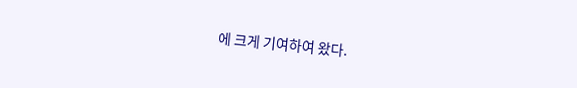에 크게 기여하여 왔다.